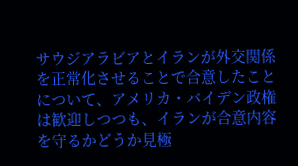サウジアラビアとイランが外交関係を正常化させることで合意したことについて、アメリカ・バイデン政権は歓迎しつつも、イランが合意内容を守るかどうか見極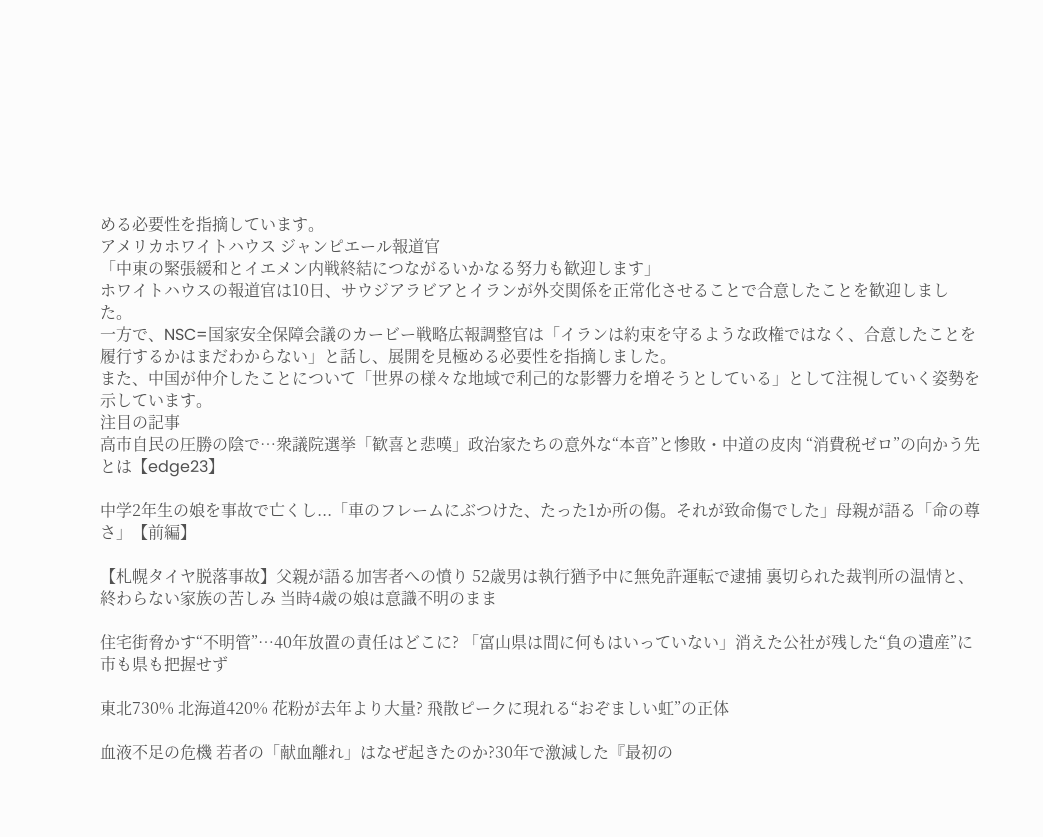める必要性を指摘しています。
アメリカホワイトハウス ジャンピエール報道官
「中東の緊張緩和とイエメン内戦終結につながるいかなる努力も歓迎します」
ホワイトハウスの報道官は10日、サウジアラビアとイランが外交関係を正常化させることで合意したことを歓迎しました。
一方で、NSC=国家安全保障会議のカービー戦略広報調整官は「イランは約束を守るような政権ではなく、合意したことを履行するかはまだわからない」と話し、展開を見極める必要性を指摘しました。
また、中国が仲介したことについて「世界の様々な地域で利己的な影響力を増そうとしている」として注視していく姿勢を示しています。
注目の記事
高市自民の圧勝の陰で…衆議院選挙「歓喜と悲嘆」政治家たちの意外な“本音”と惨敗・中道の皮肉 “消費税ゼロ”の向かう先とは【edge23】

中学2年生の娘を事故で亡くし...「車のフレームにぶつけた、たった1か所の傷。それが致命傷でした」母親が語る「命の尊さ」【前編】

【札幌タイヤ脱落事故】父親が語る加害者への憤り 52歳男は執行猶予中に無免許運転で逮捕 裏切られた裁判所の温情と、終わらない家族の苦しみ 当時4歳の娘は意識不明のまま

住宅街脅かす“不明管”…40年放置の責任はどこに? 「富山県は間に何もはいっていない」消えた公社が残した“負の遺産”に市も県も把握せず

東北730% 北海道420% 花粉が去年より大量? 飛散ピークに現れる“おぞましい虹”の正体

血液不足の危機 若者の「献血離れ」はなぜ起きたのか?30年で激減した『最初の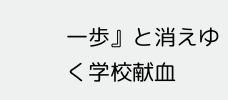一歩』と消えゆく学校献血